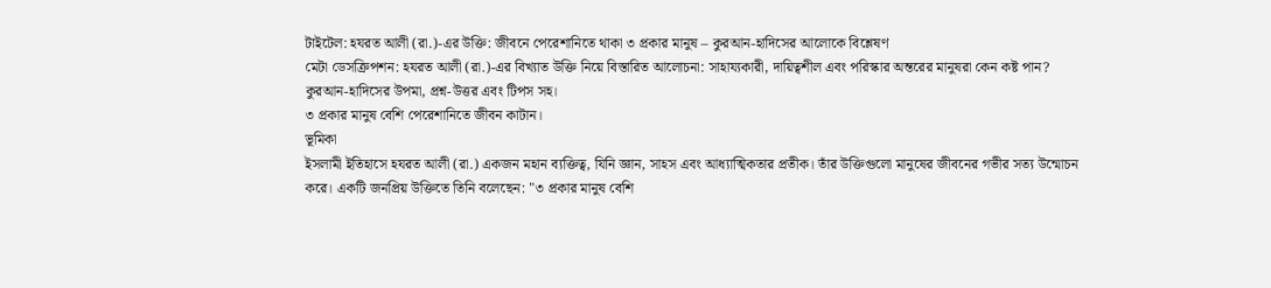টাইটেল: হযরত আলী (রা.)-এর উক্তি: জীবনে পেরেশানিতে থাকা ৩ প্রকার মানুষ – কুরআন-হাদিসের আলোকে বিশ্লেষণ
মেটা ডেসক্রিপশন: হযরত আলী (রা.)-এর বিখ্যাত উক্তি নিয়ে বিস্তারিত আলোচনা: সাহায্যকারী, দায়িত্বশীল এবং পরিস্কার অন্তরের মানুষরা কেন কষ্ট পান? কুরআন-হাদিসের উপমা, প্রশ্ন-উত্তর এবং টিপস সহ।
৩ প্রকার মানুষ বেশি পেরেশানিতে জীবন কাটান।
ভূমিকা
ইসলামী ইতিহাসে হযরত আলী (রা.) একজন মহান ব্যক্তিত্ব, যিনি জ্ঞান, সাহস এবং আধ্যাত্মিকতার প্রতীক। তাঁর উক্তিগুলো মানুষের জীবনের গভীর সত্য উন্মোচন করে। একটি জনপ্রিয় উক্তিতে তিনি বলেছেন: "৩ প্রকার মানুষ বেশি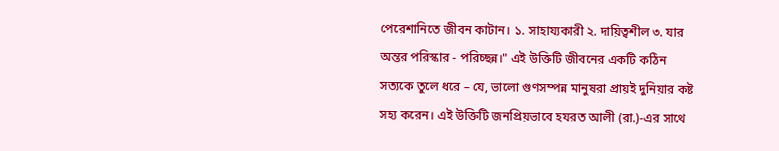পেরেশানিতে জীবন কাটান। ১. সাহায্যকারী ২. দায়িত্বশীল ৩. যার অন্তর পরিস্কার - পরিচ্ছন্ন।" এই উক্তিটি জীবনের একটি কঠিন সত্যকে তুলে ধরে – যে, ভালো গুণসম্পন্ন মানুষরা প্রায়ই দুনিয়ার কষ্ট সহ্য করেন। এই উক্তিটি জনপ্রিয়ভাবে হযরত আলী (রা.)-এর সাথে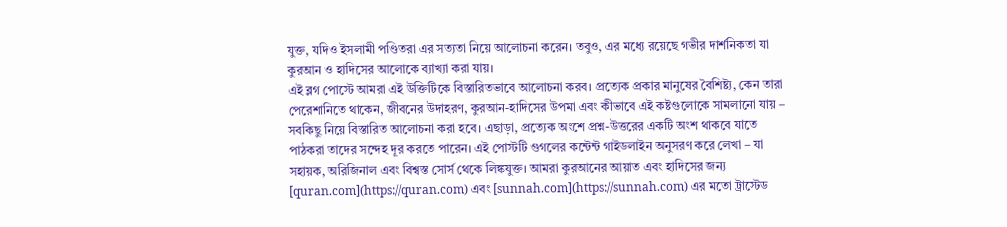যুক্ত, যদিও ইসলামী পণ্ডিতরা এর সত্যতা নিয়ে আলোচনা করেন। তবুও, এর মধ্যে রয়েছে গভীর দার্শনিকতা যা কুরআন ও হাদিসের আলোকে ব্যাখ্যা করা যায়।
এই ব্লগ পোস্টে আমরা এই উক্তিটিকে বিস্তারিতভাবে আলোচনা করব। প্রত্যেক প্রকার মানুষের বৈশিষ্ট্য, কেন তারা পেরেশানিতে থাকেন, জীবনের উদাহরণ, কুরআন-হাদিসের উপমা এবং কীভাবে এই কষ্টগুলোকে সামলানো যায় – সবকিছু নিয়ে বিস্তারিত আলোচনা করা হবে। এছাড়া, প্রত্যেক অংশে প্রশ্ন-উত্তরের একটি অংশ থাকবে যাতে পাঠকরা তাদের সন্দেহ দূর করতে পারেন। এই পোস্টটি গুগলের কন্টেন্ট গাইডলাইন অনুসরণ করে লেখা – যা সহায়ক, অরিজিনাল এবং বিশ্বস্ত সোর্স থেকে লিঙ্কযুক্ত। আমরা কুরআনের আয়াত এবং হাদিসের জন্য [quran.com](https://quran.com) এবং [sunnah.com](https://sunnah.com) এর মতো ট্রাস্টেড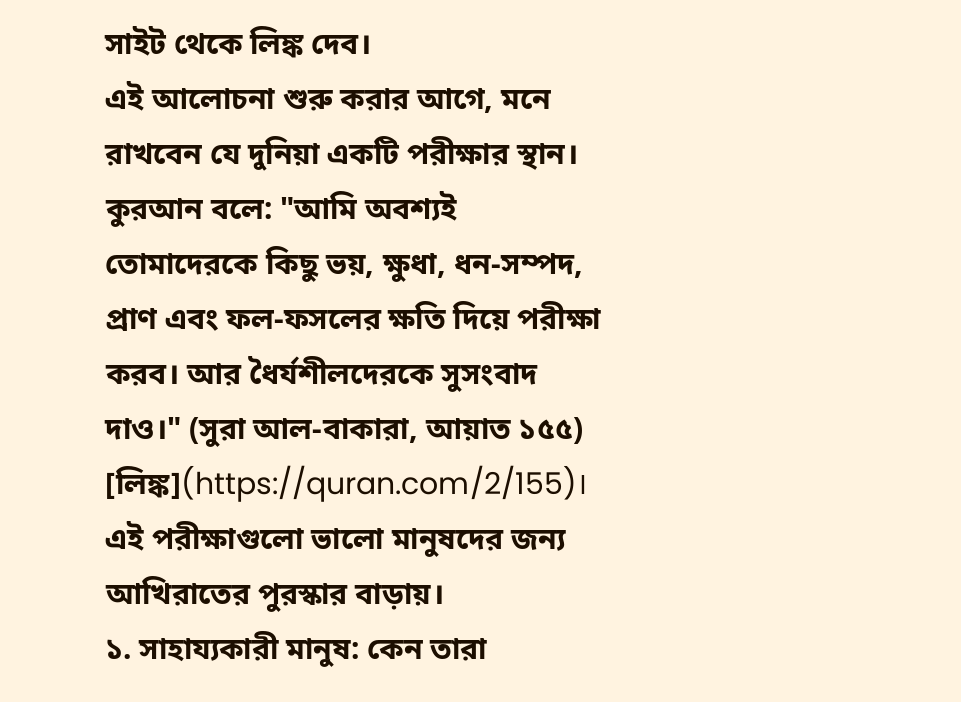সাইট থেকে লিঙ্ক দেব।
এই আলোচনা শুরু করার আগে, মনে রাখবেন যে দুনিয়া একটি পরীক্ষার স্থান। কুরআন বলে: "আমি অবশ্যই তোমাদেরকে কিছু ভয়, ক্ষুধা, ধন-সম্পদ, প্রাণ এবং ফল-ফসলের ক্ষতি দিয়ে পরীক্ষা করব। আর ধৈর্যশীলদেরকে সুসংবাদ দাও।" (সুরা আল-বাকারা, আয়াত ১৫৫) [লিঙ্ক](https://quran.com/2/155)। এই পরীক্ষাগুলো ভালো মানুষদের জন্য আখিরাতের পুরস্কার বাড়ায়।
১. সাহায্যকারী মানুষ: কেন তারা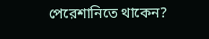পেরেশানিতে থাকেন?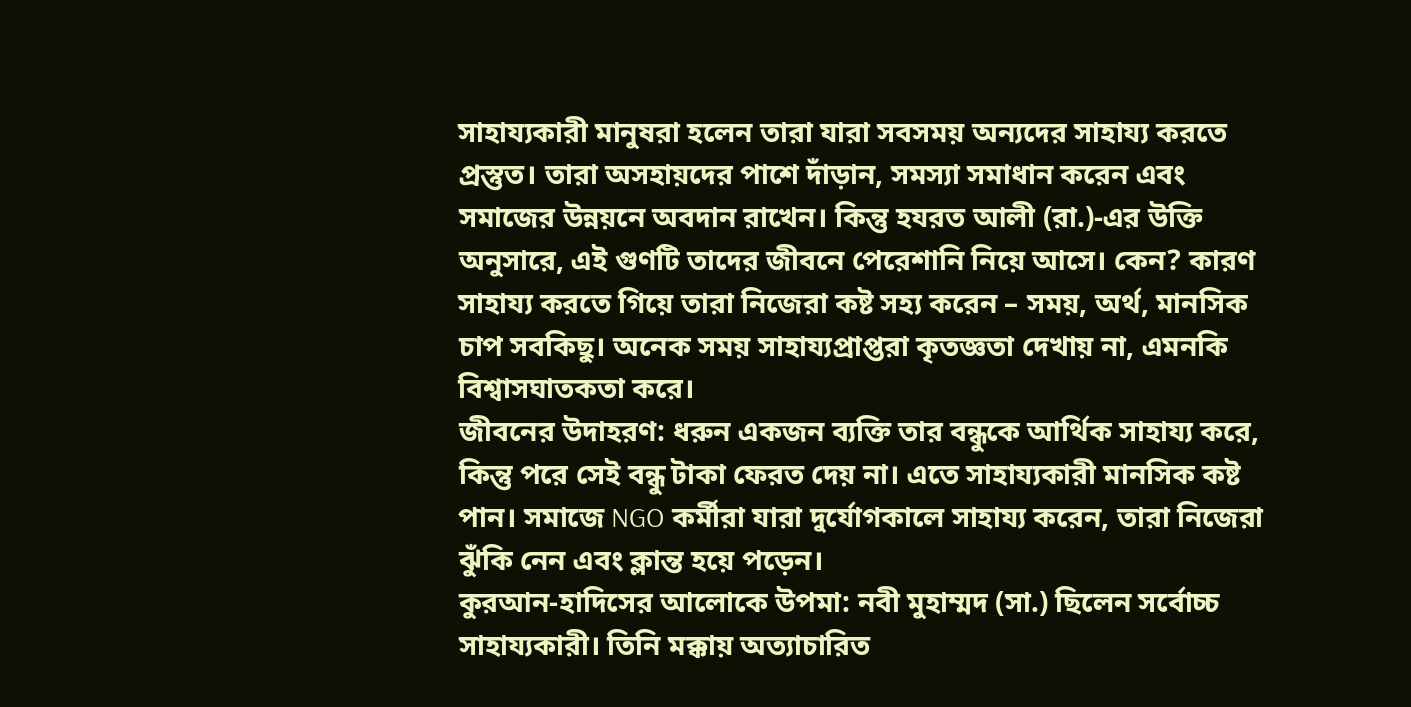সাহায্যকারী মানুষরা হলেন তারা যারা সবসময় অন্যদের সাহায্য করতে প্রস্তুত। তারা অসহায়দের পাশে দাঁড়ান, সমস্যা সমাধান করেন এবং সমাজের উন্নয়নে অবদান রাখেন। কিন্তু হযরত আলী (রা.)-এর উক্তি অনুসারে, এই গুণটি তাদের জীবনে পেরেশানি নিয়ে আসে। কেন? কারণ সাহায্য করতে গিয়ে তারা নিজেরা কষ্ট সহ্য করেন – সময়, অর্থ, মানসিক চাপ সবকিছু। অনেক সময় সাহায্যপ্রাপ্তরা কৃতজ্ঞতা দেখায় না, এমনকি বিশ্বাসঘাতকতা করে।
জীবনের উদাহরণ: ধরুন একজন ব্যক্তি তার বন্ধুকে আর্থিক সাহায্য করে, কিন্তু পরে সেই বন্ধু টাকা ফেরত দেয় না। এতে সাহায্যকারী মানসিক কষ্ট পান। সমাজে NGO কর্মীরা যারা দুর্যোগকালে সাহায্য করেন, তারা নিজেরা ঝুঁকি নেন এবং ক্লান্ত হয়ে পড়েন।
কুরআন-হাদিসের আলোকে উপমা: নবী মুহাম্মদ (সা.) ছিলেন সর্বোচ্চ সাহায্যকারী। তিনি মক্কায় অত্যাচারিত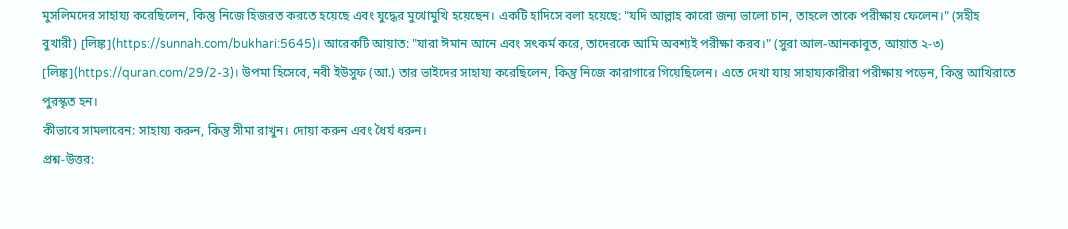মুসলিমদের সাহায্য করেছিলেন, কিন্তু নিজে হিজরত করতে হয়েছে এবং যুদ্ধের মুখোমুখি হয়েছেন। একটি হাদিসে বলা হয়েছে: "যদি আল্লাহ কারো জন্য ভালো চান, তাহলে তাকে পরীক্ষায় ফেলেন।" (সহীহ বুখারী) [লিঙ্ক](https://sunnah.com/bukhari:5645)। আরেকটি আয়াত: "যারা ঈমান আনে এবং সৎকর্ম করে, তাদেরকে আমি অবশ্যই পরীক্ষা করব।" (সুরা আল-আনকাবুত, আয়াত ২-৩) [লিঙ্ক](https://quran.com/29/2-3)। উপমা হিসেবে, নবী ইউসুফ (আ.) তার ভাইদের সাহায্য করেছিলেন, কিন্তু নিজে কারাগারে গিয়েছিলেন। এতে দেখা যায় সাহায্যকারীরা পরীক্ষায় পড়েন, কিন্তু আখিরাতে পুরস্কৃত হন।
কীভাবে সামলাবেন: সাহায্য করুন, কিন্তু সীমা রাখুন। দোয়া করুন এবং ধৈর্য ধরুন।
প্রশ্ন-উত্তর: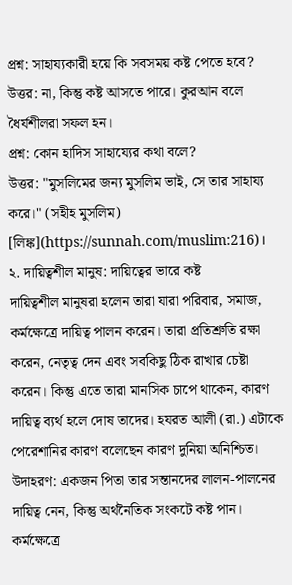প্রশ্ন: সাহায্যকারী হয়ে কি সবসময় কষ্ট পেতে হবে?
উত্তর: না, কিন্তু কষ্ট আসতে পারে। কুরআন বলে ধৈর্যশীলরা সফল হন।
প্রশ্ন: কোন হাদিস সাহায্যের কথা বলে?
উত্তর: "মুসলিমের জন্য মুসলিম ভাই, সে তার সাহায্য করে।" (সহীহ মুসলিম) [লিঙ্ক](https://sunnah.com/muslim:216)।
২. দায়িত্বশীল মানুষ: দায়িত্বের ভারে কষ্ট
দায়িত্বশীল মানুষরা হলেন তারা যারা পরিবার, সমাজ, কর্মক্ষেত্রে দায়িত্ব পালন করেন। তারা প্রতিশ্রুতি রক্ষা করেন, নেতৃত্ব দেন এবং সবকিছু ঠিক রাখার চেষ্টা করেন। কিন্তু এতে তারা মানসিক চাপে থাকেন, কারণ দায়িত্ব ব্যর্থ হলে দোষ তাদের। হযরত আলী (রা.) এটাকে পেরেশানির কারণ বলেছেন কারণ দুনিয়া অনিশ্চিত।
উদাহরণ: একজন পিতা তার সন্তানদের লালন-পালনের দায়িত্ব নেন, কিন্তু অর্থনৈতিক সংকটে কষ্ট পান। কর্মক্ষেত্রে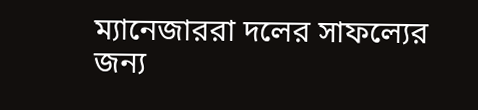ম্যানেজাররা দলের সাফল্যের জন্য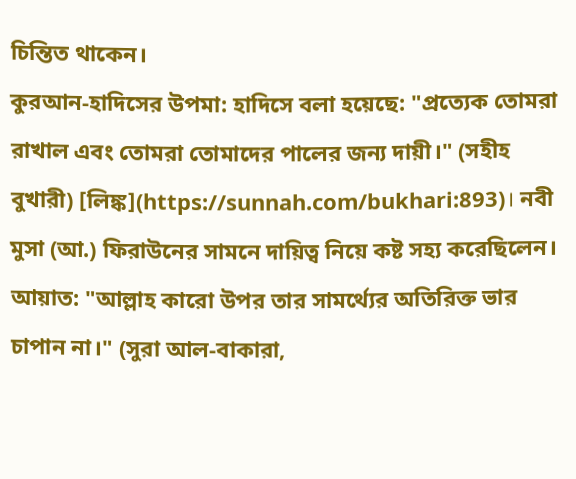চিন্তিত থাকেন।
কুরআন-হাদিসের উপমা: হাদিসে বলা হয়েছে: "প্রত্যেক তোমরা রাখাল এবং তোমরা তোমাদের পালের জন্য দায়ী।" (সহীহ বুখারী) [লিঙ্ক](https://sunnah.com/bukhari:893)। নবী মুসা (আ.) ফিরাউনের সামনে দায়িত্ব নিয়ে কষ্ট সহ্য করেছিলেন। আয়াত: "আল্লাহ কারো উপর তার সামর্থ্যের অতিরিক্ত ভার চাপান না।" (সুরা আল-বাকারা,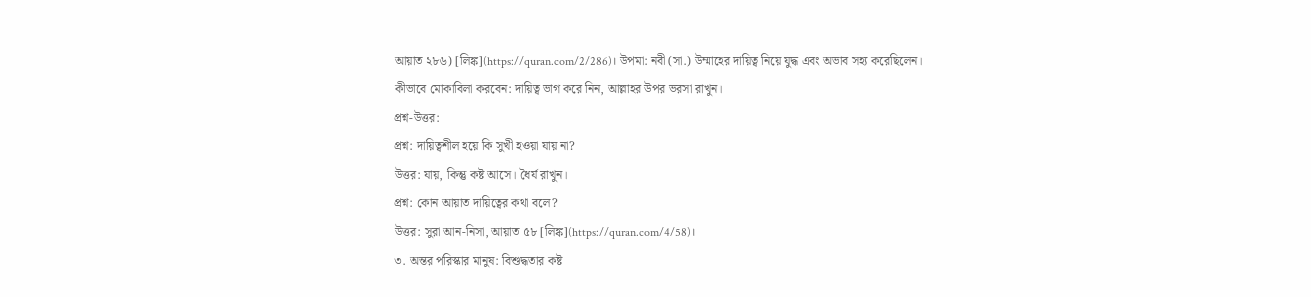আয়াত ২৮৬) [লিঙ্ক](https://quran.com/2/286)। উপমা: নবী (সা.) উম্মাহের দায়িত্ব নিয়ে যুদ্ধ এবং অভাব সহ্য করেছিলেন।
কীভাবে মোকাবিলা করবেন: দায়িত্ব ভাগ করে নিন, আল্লাহর উপর ভরসা রাখুন।
প্রশ্ন-উত্তর:
প্রশ্ন: দায়িত্বশীল হয়ে কি সুখী হওয়া যায় না?
উত্তর: যায়, কিন্তু কষ্ট আসে। ধৈর্য রাখুন।
প্রশ্ন: কোন আয়াত দায়িত্বের কথা বলে?
উত্তর: সুরা আন-নিসা, আয়াত ৫৮ [লিঙ্ক](https://quran.com/4/58)।
৩. অন্তর পরিস্কার মানুষ: বিশুদ্ধতার কষ্ট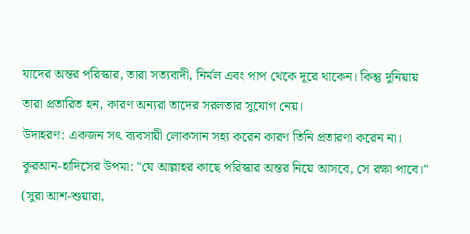যাদের অন্তর পরিস্কার, তারা সত্যবাদী, নির্মল এবং পাপ থেকে দূরে থাকেন। কিন্তু দুনিয়ায় তারা প্রতারিত হন, কারণ অন্যরা তাদের সরলতার সুযোগ নেয়।
উদাহরণ: একজন সৎ ব্যবসায়ী লোকসান সহ্য করেন কারণ তিনি প্রতারণা করেন না।
কুরআন-হাদিসের উপমা: "যে আল্লাহর কাছে পরিস্কার অন্তর নিয়ে আসবে, সে রক্ষা পাবে।" (সুরা আশ-শুয়ারা,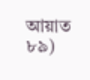আয়াত ৮৯)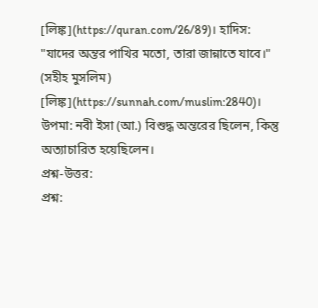[লিঙ্ক](https://quran.com/26/89)। হাদিস: "যাদের অন্তর পাখির মতো, তারা জান্নাতে যাবে।" (সহীহ মুসলিম) [লিঙ্ক](https://sunnah.com/muslim:2840)। উপমা: নবী ইসা (আ.) বিশুদ্ধ অন্তরের ছিলেন, কিন্তু অত্যাচারিত হয়েছিলেন।
প্রশ্ন-উত্তর:
প্রশ্ন: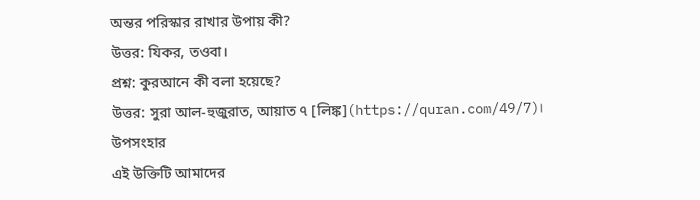অন্তর পরিস্কার রাখার উপায় কী?
উত্তর: যিকর, তওবা।
প্রশ্ন: কুরআনে কী বলা হয়েছে?
উত্তর: সুরা আল-হুজুরাত, আয়াত ৭ [লিঙ্ক](https://quran.com/49/7)।
উপসংহার
এই উক্তিটি আমাদের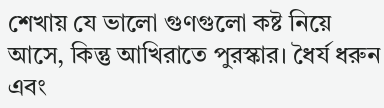শেখায় যে ভালো গুণগুলো কষ্ট নিয়ে আসে, কিন্তু আখিরাতে পুরস্কার। ধৈর্য ধরুন এবং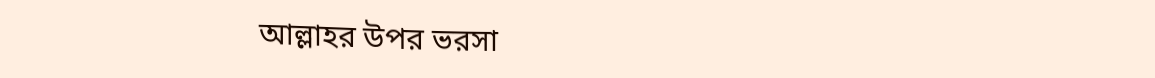আল্লাহর উপর ভরসা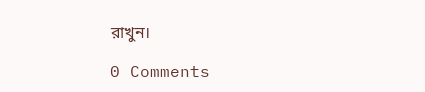রাখুন।

0 Comments